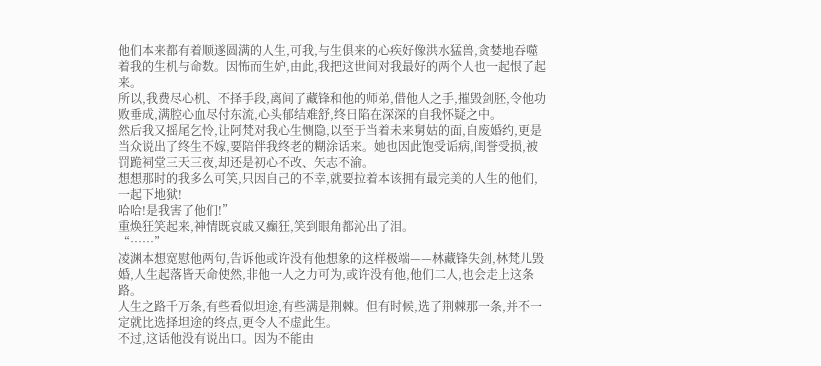他们本来都有着顺遂圆满的人生,可我,与生俱来的心疾好像洪水猛兽,贪婪地吞噬着我的生机与命数。因怖而生妒,由此,我把这世间对我最好的两个人也一起恨了起来。
所以,我费尽心机、不择手段,离间了藏锋和他的师弟,借他人之手,摧毁剑胚,令他功败垂成,满腔心血尽付东流,心头郁结难舒,终日陷在深深的自我怀疑之中。
然后我又摇尾乞怜,让阿梵对我心生恻隐,以至于当着未来舅姑的面,自废婚约,更是当众说出了终生不嫁,要陪伴我终老的糊涂话来。她也因此饱受诟病,闺誉受损,被罚跪祠堂三天三夜,却还是初心不改、矢志不渝。
想想那时的我多么可笑,只因自己的不幸,就要拉着本该拥有最完美的人生的他们,一起下地狱!
哈哈!是我害了他们!”
重焕狂笑起来,神情既哀戚又癫狂,笑到眼角都沁出了泪。
“……”
凌渊本想宽慰他两句,告诉他或许没有他想象的这样极端——林藏锋失剑,林梵儿毁婚,人生起落皆天命使然,非他一人之力可为,或许没有他,他们二人,也会走上这条路。
人生之路千万条,有些看似坦途,有些满是荆棘。但有时候,选了荆棘那一条,并不一定就比选择坦途的终点,更令人不虚此生。
不过,这话他没有说出口。因为不能由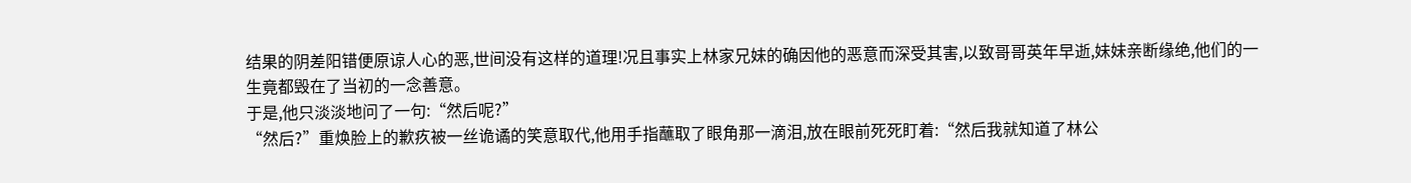结果的阴差阳错便原谅人心的恶,世间没有这样的道理!况且事实上林家兄妹的确因他的恶意而深受其害,以致哥哥英年早逝,妹妹亲断缘绝,他们的一生竟都毁在了当初的一念善意。
于是,他只淡淡地问了一句:“然后呢?”
“然后?”重焕脸上的歉疚被一丝诡谲的笑意取代,他用手指蘸取了眼角那一滴泪,放在眼前死死盯着:“然后我就知道了林公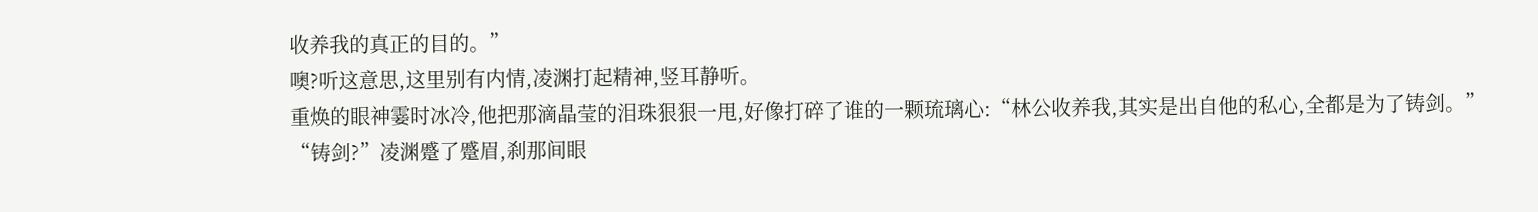收养我的真正的目的。”
噢?听这意思,这里别有内情,凌渊打起精神,竖耳静听。
重焕的眼神霎时冰冷,他把那滴晶莹的泪珠狠狠一甩,好像打碎了谁的一颗琉璃心:“林公收养我,其实是出自他的私心,全都是为了铸剑。”
“铸剑?”凌渊蹙了蹙眉,刹那间眼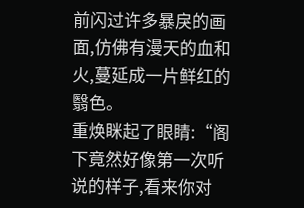前闪过许多暴戾的画面,仿佛有漫天的血和火,蔓延成一片鲜红的翳色。
重焕眯起了眼睛:“阁下竟然好像第一次听说的样子,看来你对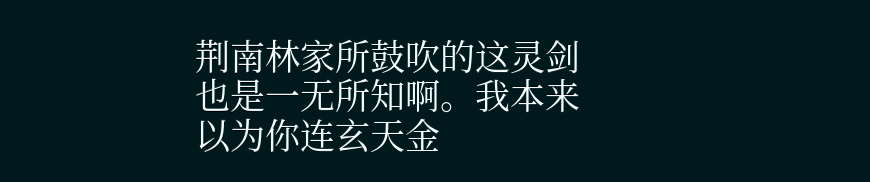荆南林家所鼓吹的这灵剑也是一无所知啊。我本来以为你连玄天金